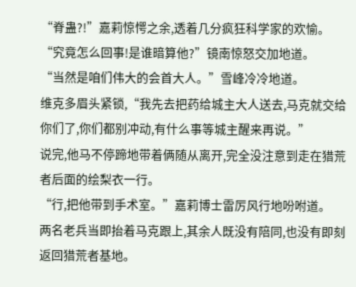“脊蛊?!”嘉莉惊愕之余,透着几分疯狂科学家的欢愉。
“究竟怎么回事!是谁暗算他?”镜南惊怒交加地道。
“当然是咱们伟大的会首大人。”雪峰冷冷地道。
维克多眉头紧锁,“我先去把药给城主大人送去,马克就交给你们了,你们都别冲动,有什么事等城主醒来再说。”
说完,他马不停蹄地带着俩随从离开,完全没注意到走在猎荒者后面的绘梨衣一行。
“行,把他带到手术室。”嘉莉博士雷厉风行地吩咐道。
两名老兵当即抬着马克跟上,其余人既没有陪同,也没有即刻返回猎荒者基地。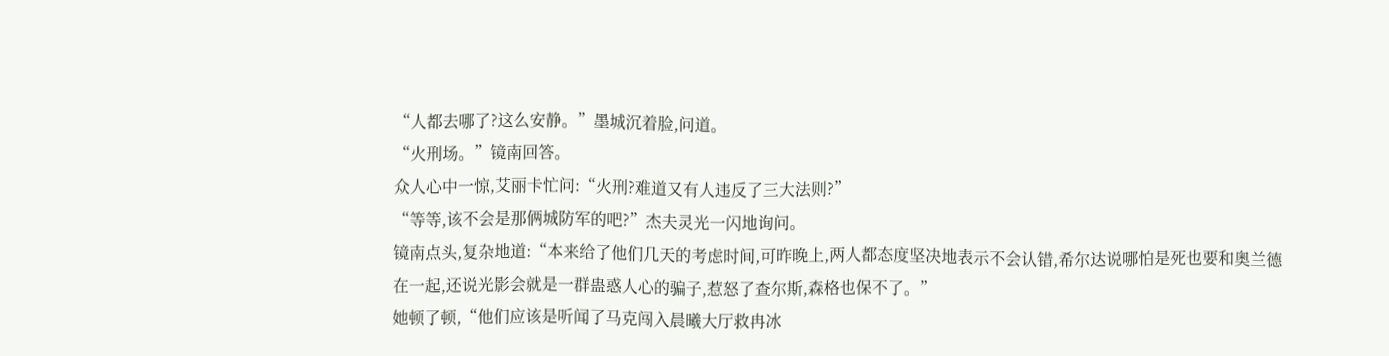“人都去哪了?这么安静。”墨城沉着脸,问道。
“火刑场。”镜南回答。
众人心中一惊,艾丽卡忙问:“火刑?难道又有人违反了三大法则?”
“等等,该不会是那俩城防军的吧?”杰夫灵光一闪地询问。
镜南点头,复杂地道:“本来给了他们几天的考虑时间,可昨晚上,两人都态度坚决地表示不会认错,希尔达说哪怕是死也要和奥兰德在一起,还说光影会就是一群蛊惑人心的骗子,惹怒了查尔斯,森格也保不了。”
她顿了顿,“他们应该是听闻了马克闯入晨曦大厅救冉冰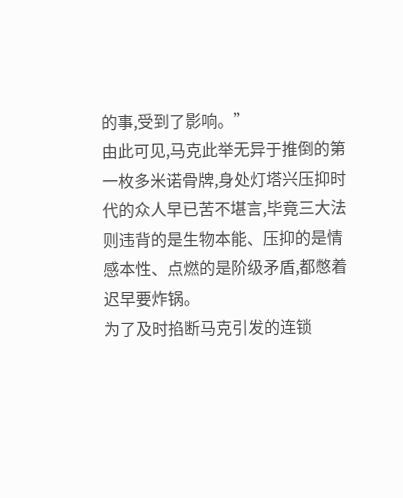的事,受到了影响。”
由此可见,马克此举无异于推倒的第一枚多米诺骨牌,身处灯塔兴压抑时代的众人早已苦不堪言,毕竟三大法则违背的是生物本能、压抑的是情感本性、点燃的是阶级矛盾,都憋着迟早要炸锅。
为了及时掐断马克引发的连锁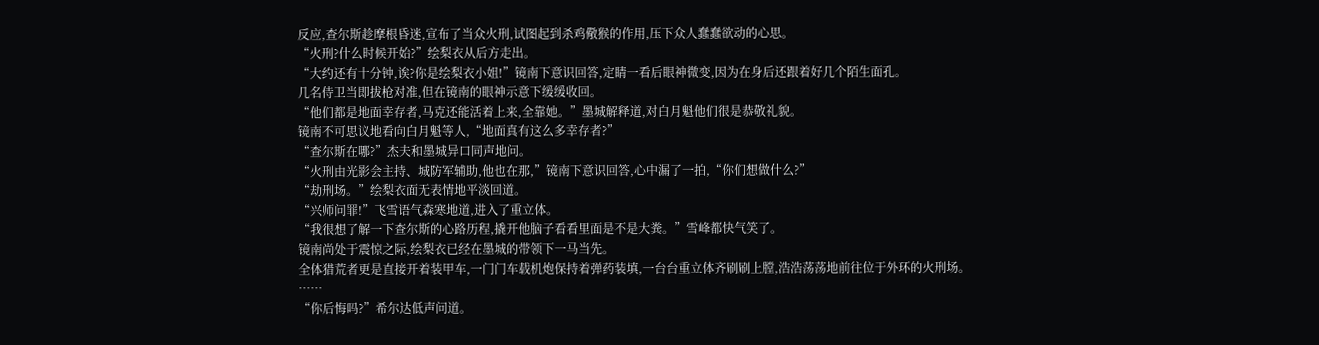反应,查尔斯趁摩根昏迷,宣布了当众火刑,试图起到杀鸡儆猴的作用,压下众人蠢蠢欲动的心思。
“火刑?什么时候开始?”绘梨衣从后方走出。
“大约还有十分钟,诶?你是绘梨衣小姐!”镜南下意识回答,定睛一看后眼神微变,因为在身后还跟着好几个陌生面孔。
几名侍卫当即拔枪对准,但在镜南的眼神示意下缓缓收回。
“他们都是地面幸存者,马克还能活着上来,全靠她。”墨城解释道,对白月魁他们很是恭敬礼貌。
镜南不可思议地看向白月魁等人,“地面真有这么多幸存者?”
“查尔斯在哪?”杰夫和墨城异口同声地问。
“火刑由光影会主持、城防军辅助,他也在那,”镜南下意识回答,心中漏了一拍,“你们想做什么?”
“劫刑场。”绘梨衣面无表情地平淡回道。
“兴师问罪!”飞雪语气森寒地道,进入了重立体。
“我很想了解一下查尔斯的心路历程,撬开他脑子看看里面是不是大粪。”雪峰都快气笑了。
镜南尚处于震惊之际,绘梨衣已经在墨城的带领下一马当先。
全体猎荒者更是直接开着装甲车,一门门车载机炮保持着弹药装填,一台台重立体齐刷刷上膛,浩浩荡荡地前往位于外环的火刑场。
……
“你后悔吗?”希尔达低声问道。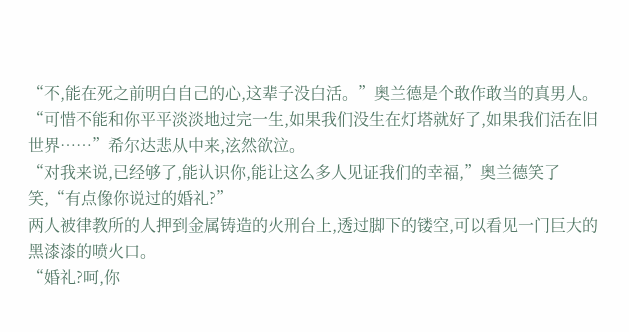“不,能在死之前明白自己的心,这辈子没白活。”奥兰德是个敢作敢当的真男人。
“可惜不能和你平平淡淡地过完一生,如果我们没生在灯塔就好了,如果我们活在旧世界……”希尔达悲从中来,泫然欲泣。
“对我来说,已经够了,能认识你,能让这么多人见证我们的幸福,”奥兰德笑了笑,“有点像你说过的婚礼?”
两人被律教所的人押到金属铸造的火刑台上,透过脚下的镂空,可以看见一门巨大的黑漆漆的喷火口。
“婚礼?呵,你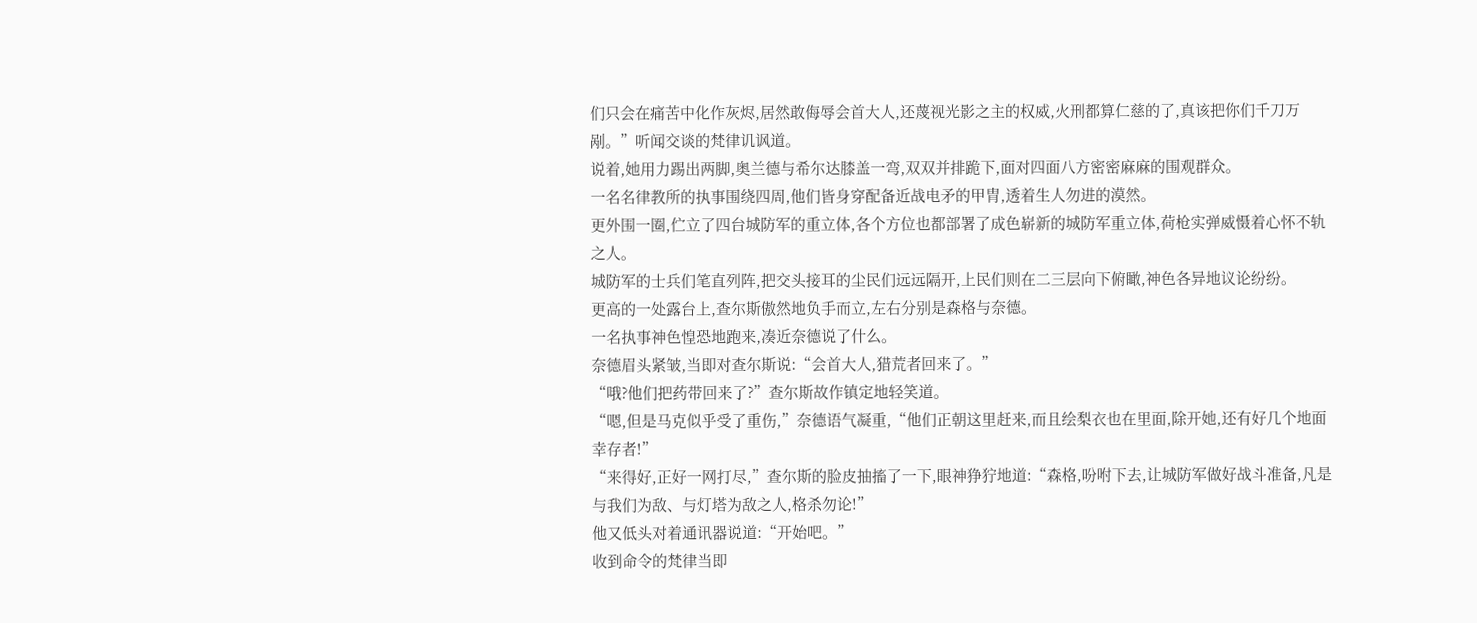们只会在痛苦中化作灰烬,居然敢侮辱会首大人,还蔑视光影之主的权威,火刑都算仁慈的了,真该把你们千刀万剐。”听闻交谈的梵律讥讽道。
说着,她用力踢出两脚,奥兰德与希尔达膝盖一弯,双双并排跪下,面对四面八方密密麻麻的围观群众。
一名名律教所的执事围绕四周,他们皆身穿配备近战电矛的甲胄,透着生人勿进的漠然。
更外围一圈,伫立了四台城防军的重立体,各个方位也都部署了成色崭新的城防军重立体,荷枪实弹威慑着心怀不轨之人。
城防军的士兵们笔直列阵,把交头接耳的尘民们远远隔开,上民们则在二三层向下俯瞰,神色各异地议论纷纷。
更高的一处露台上,查尔斯傲然地负手而立,左右分别是森格与奈德。
一名执事神色惶恐地跑来,凑近奈德说了什么。
奈德眉头紧皱,当即对查尔斯说:“会首大人,猎荒者回来了。”
“哦?他们把药带回来了?”查尔斯故作镇定地轻笑道。
“嗯,但是马克似乎受了重伤,”奈德语气凝重,“他们正朝这里赶来,而且绘梨衣也在里面,除开她,还有好几个地面幸存者!”
“来得好,正好一网打尽,”查尔斯的脸皮抽搐了一下,眼神狰狞地道:“森格,吩咐下去,让城防军做好战斗准备,凡是与我们为敌、与灯塔为敌之人,格杀勿论!”
他又低头对着通讯器说道:“开始吧。”
收到命令的梵律当即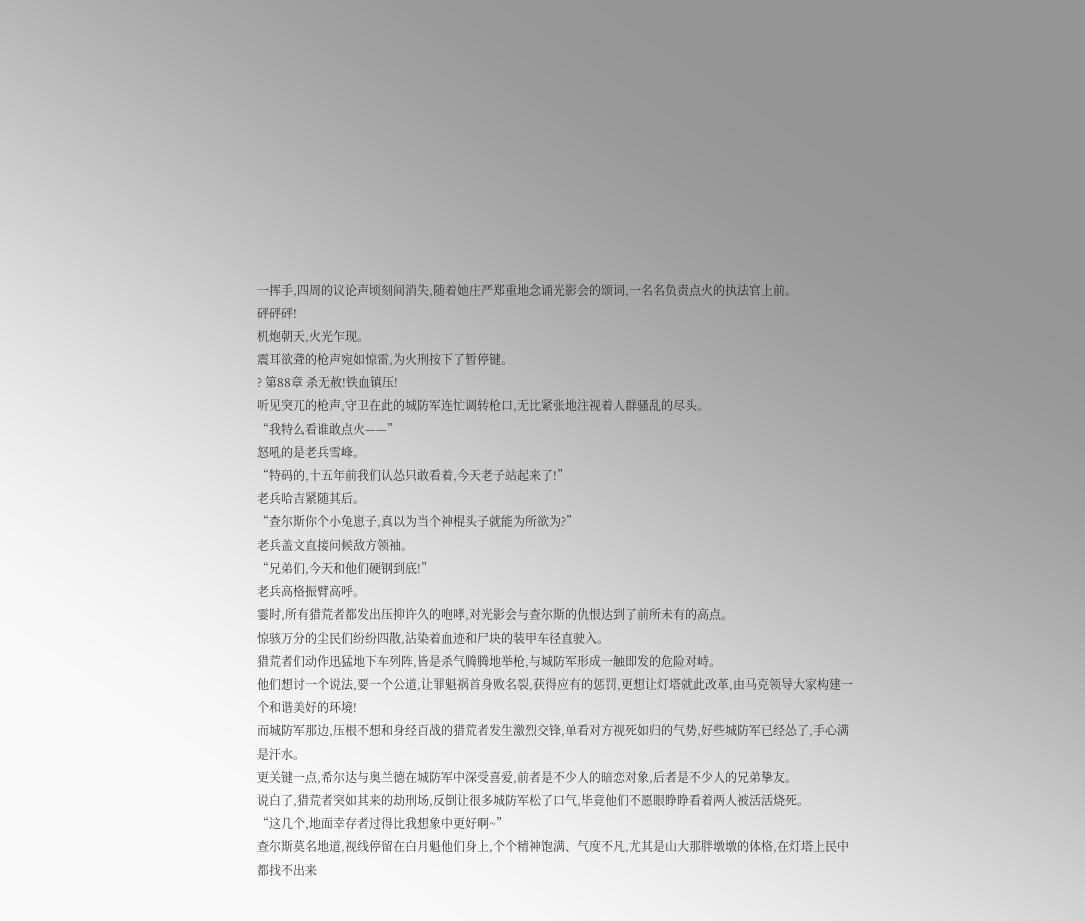一挥手,四周的议论声顷刻间消失,随着她庄严郑重地念诵光影会的颂词,一名名负责点火的执法官上前。
砰砰砰!
机炮朝天,火光乍现。
震耳欲聋的枪声宛如惊雷,为火刑按下了暂停键。
? 第88章 杀无赦!铁血镇压!
听见突兀的枪声,守卫在此的城防军连忙调转枪口,无比紧张地注视着人群骚乱的尽头。
“我特么看谁敢点火——”
怒吼的是老兵雪峰。
“特码的,十五年前我们认怂只敢看着,今天老子站起来了!”
老兵哈吉紧随其后。
“查尔斯你个小兔崽子,真以为当个神棍头子就能为所欲为?”
老兵盖文直接问候敌方领袖。
“兄弟们,今天和他们硬钢到底!”
老兵高格振臂高呼。
霎时,所有猎荒者都发出压抑许久的咆哮,对光影会与查尔斯的仇恨达到了前所未有的高点。
惊骇万分的尘民们纷纷四散,沾染着血迹和尸块的装甲车径直驶入。
猎荒者们动作迅猛地下车列阵,皆是杀气腾腾地举枪,与城防军形成一触即发的危险对峙。
他们想讨一个说法,要一个公道,让罪魁祸首身败名裂,获得应有的惩罚,更想让灯塔就此改革,由马克领导大家构建一个和谐美好的环境!
而城防军那边,压根不想和身经百战的猎荒者发生激烈交锋,单看对方视死如归的气势,好些城防军已经怂了,手心满是汗水。
更关键一点,希尔达与奥兰德在城防军中深受喜爱,前者是不少人的暗恋对象,后者是不少人的兄弟挚友。
说白了,猎荒者突如其来的劫刑场,反倒让很多城防军松了口气,毕竟他们不愿眼睁睁看着两人被活活烧死。
“这几个,地面幸存者过得比我想象中更好啊~”
查尔斯莫名地道,视线停留在白月魁他们身上,个个精神饱满、气度不凡,尤其是山大那胖墩墩的体格,在灯塔上民中都找不出来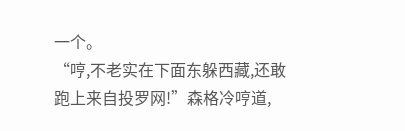一个。
“哼,不老实在下面东躲西藏,还敢跑上来自投罗网!”森格冷哼道,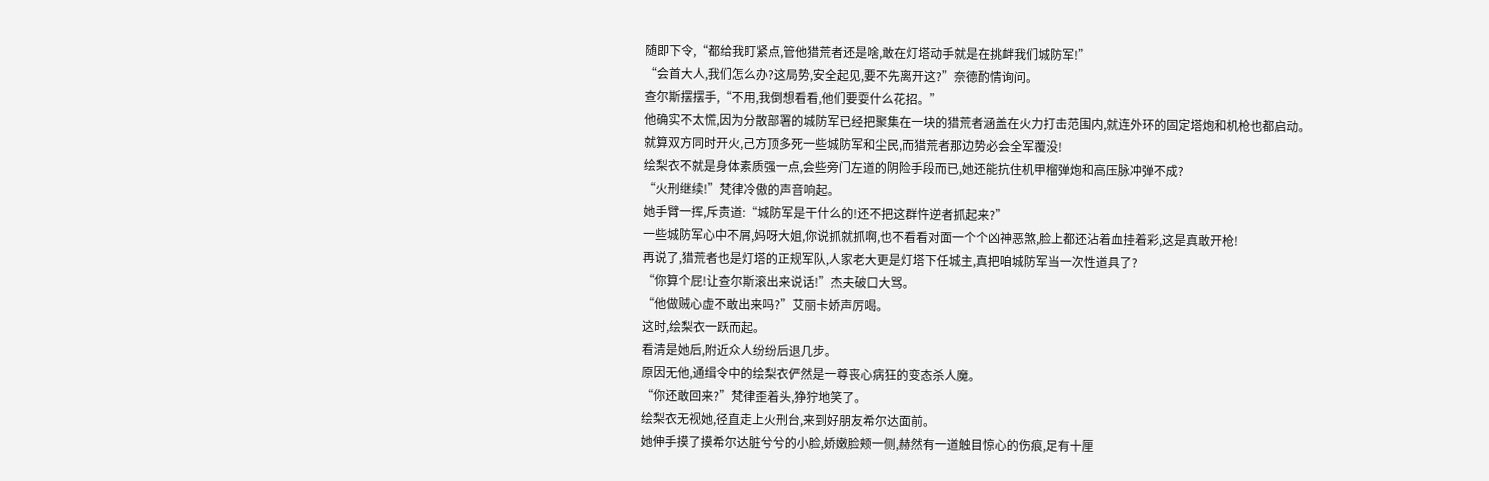随即下令,“都给我盯紧点,管他猎荒者还是啥,敢在灯塔动手就是在挑衅我们城防军!”
“会首大人,我们怎么办?这局势,安全起见,要不先离开这?”奈德酌情询问。
查尔斯摆摆手,“不用,我倒想看看,他们要耍什么花招。”
他确实不太慌,因为分散部署的城防军已经把聚集在一块的猎荒者涵盖在火力打击范围内,就连外环的固定塔炮和机枪也都启动。
就算双方同时开火,己方顶多死一些城防军和尘民,而猎荒者那边势必会全军覆没!
绘梨衣不就是身体素质强一点,会些旁门左道的阴险手段而已,她还能抗住机甲榴弹炮和高压脉冲弹不成?
“火刑继续!”梵律冷傲的声音响起。
她手臂一挥,斥责道:“城防军是干什么的!还不把这群忤逆者抓起来?”
一些城防军心中不屑,妈呀大姐,你说抓就抓啊,也不看看对面一个个凶神恶煞,脸上都还沾着血挂着彩,这是真敢开枪!
再说了,猎荒者也是灯塔的正规军队,人家老大更是灯塔下任城主,真把咱城防军当一次性道具了?
“你算个屁!让查尔斯滚出来说话!”杰夫破口大骂。
“他做贼心虚不敢出来吗?”艾丽卡娇声厉喝。
这时,绘梨衣一跃而起。
看清是她后,附近众人纷纷后退几步。
原因无他,通缉令中的绘梨衣俨然是一尊丧心病狂的变态杀人魔。
“你还敢回来?”梵律歪着头,狰狞地笑了。
绘梨衣无视她,径直走上火刑台,来到好朋友希尔达面前。
她伸手摸了摸希尔达脏兮兮的小脸,娇嫩脸颊一侧,赫然有一道触目惊心的伤痕,足有十厘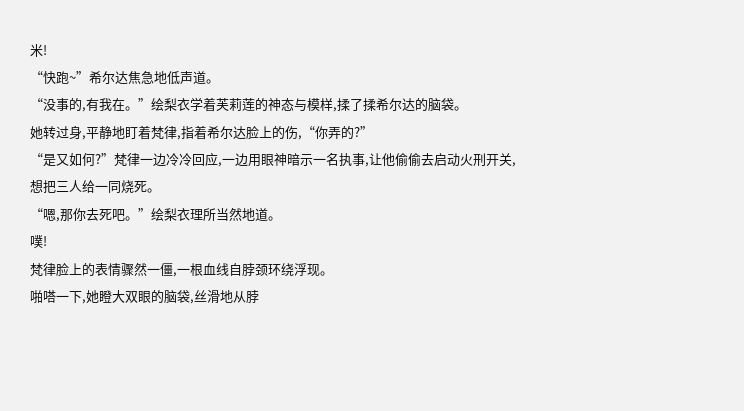米!
“快跑~”希尔达焦急地低声道。
“没事的,有我在。”绘梨衣学着芙莉莲的神态与模样,揉了揉希尔达的脑袋。
她转过身,平静地盯着梵律,指着希尔达脸上的伤,“你弄的?”
“是又如何?”梵律一边冷冷回应,一边用眼神暗示一名执事,让他偷偷去启动火刑开关,想把三人给一同烧死。
“嗯,那你去死吧。”绘梨衣理所当然地道。
噗!
梵律脸上的表情骤然一僵,一根血线自脖颈环绕浮现。
啪嗒一下,她瞪大双眼的脑袋,丝滑地从脖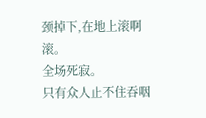颈掉下,在地上滚啊滚。
全场死寂。
只有众人止不住吞咽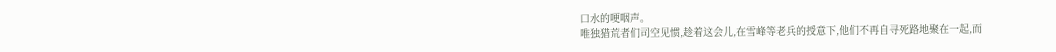口水的哽咽声。
唯独猎荒者们司空见惯,趁着这会儿,在雪峰等老兵的授意下,他们不再自寻死路地聚在一起,而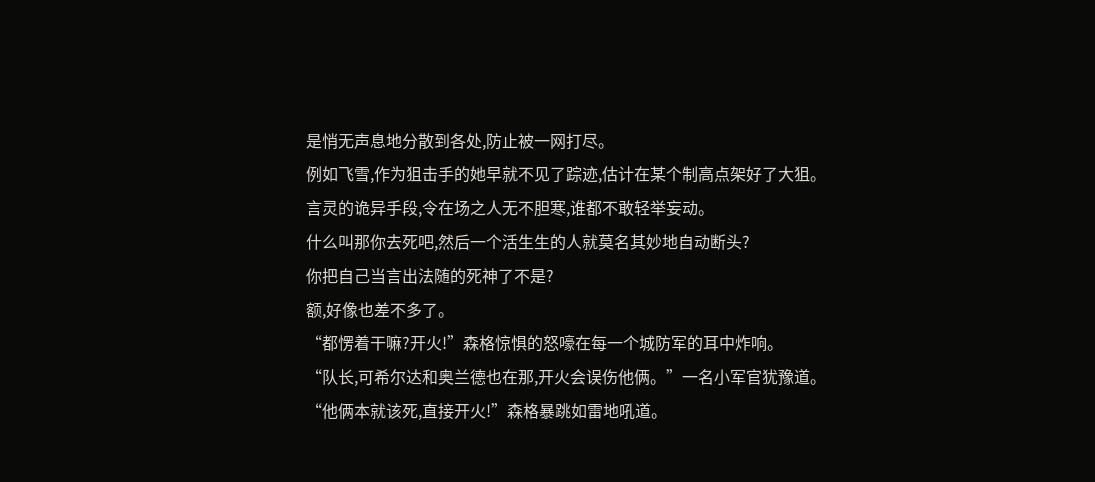是悄无声息地分散到各处,防止被一网打尽。
例如飞雪,作为狙击手的她早就不见了踪迹,估计在某个制高点架好了大狙。
言灵的诡异手段,令在场之人无不胆寒,谁都不敢轻举妄动。
什么叫那你去死吧,然后一个活生生的人就莫名其妙地自动断头?
你把自己当言出法随的死神了不是?
额,好像也差不多了。
“都愣着干嘛?开火!”森格惊惧的怒嚎在每一个城防军的耳中炸响。
“队长,可希尔达和奥兰德也在那,开火会误伤他俩。”一名小军官犹豫道。
“他俩本就该死,直接开火!”森格暴跳如雷地吼道。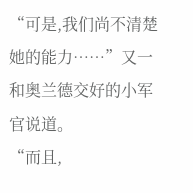“可是,我们尚不清楚她的能力……”又一和奥兰德交好的小军官说道。
“而且,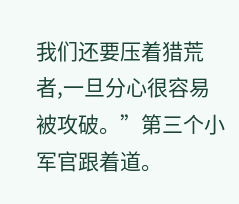我们还要压着猎荒者,一旦分心很容易被攻破。”第三个小军官跟着道。